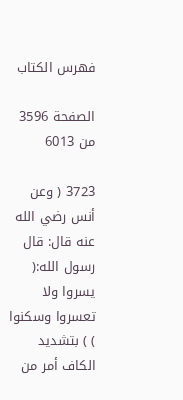فهرس الكتاب

الصفحة 3596 من 6013

3723 ( وعن أنس رضي الله عنه قال: قال رسول الله:( يسروا ولا تعسروا وسكنوا ) ) بتشديد الكاف أمر من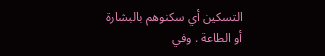التسكين أي سكنوهم بالبشارة أو الطاعة . وفي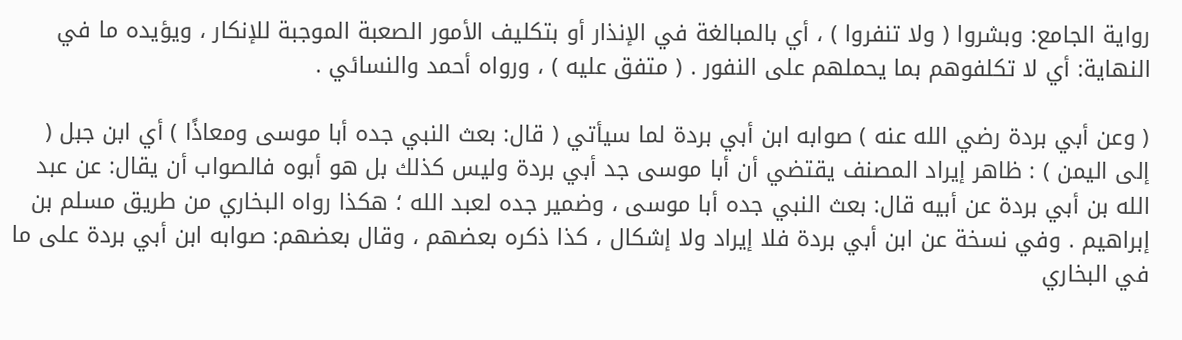رواية الجامع: وبشروا ( ولا تنفروا ) ، أي بالمبالغة في الإنذار أو بتكليف الأمور الصعبة الموجبة للإنكار ، ويؤيده ما في النهاية: أي لا تكلفوهم بما يحملهم على النفور . ( متفق عليه ) ، ورواه أحمد والنسائي .

( وعن أبي بردة رضي الله عنه ) صوابه ابن أبي بردة لما سيأتي ( قال: بعث النبي جده أبا موسى ومعاذًا ) أي ابن جبل ( إلى اليمن ) : ظاهر إيراد المصنف يقتضي أن أبا موسى جد أبي بردة وليس كذلك بل هو أبوه فالصواب أن يقال: عن عبد الله بن أبي بردة عن أبيه قال: بعث النبي جده أبا موسى ، وضمير جده لعبد الله ؛ هكذا رواه البخاري من طريق مسلم بن إبراهيم . وفي نسخة عن ابن أبي بردة فلا إيراد ولا إشكال ، كذا ذكره بعضهم ، وقال بعضهم: صوابه ابن أبي بردة على ما في البخاري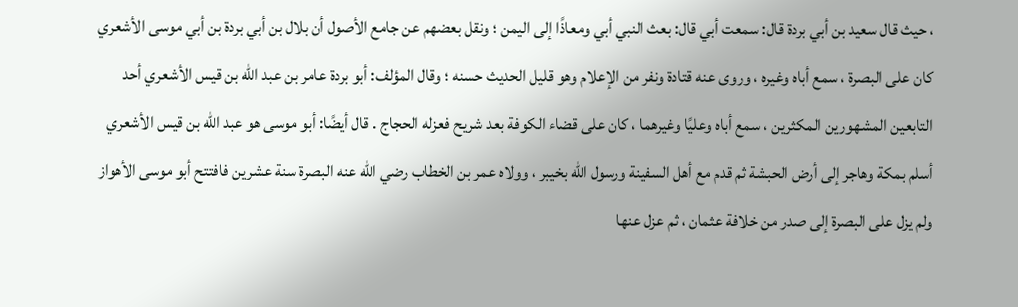، حيث قال سعيد بن أبي بردة قال: سمعت أبي قال: بعث النبي أبي ومعاذًا إلى اليمن ؛ ونقل بعضهم عن جامع الأصول أن بلال بن أبي بردة بن أبي موسى الأشعري كان على البصرة ، سمع أباه وغيره ، وروى عنه قتادة ونفر من الإعلام وهو قليل الحديث حسنه ؛ وقال المؤلف: أبو بردة عامر بن عبد الله بن قيس الأشعري أحد التابعين المشهورين المكثرين ، سمع أباه وعليًا وغيرهما ، كان على قضاء الكوفة بعد شريح فعزله الحجاج . قال أيضًا: أبو موسى هو عبد الله بن قيس الأشعري أسلم بمكة وهاجر إلى أرض الحبشة ثم قدم مع أهل السفينة ورسول الله بخيبر ، وولاه عمر بن الخطاب رضي الله عنه البصرة سنة عشرين فافتتح أبو موسى الأهواز ولم يزل على البصرة إلى صدر من خلافة عثمان ، ثم عزل عنها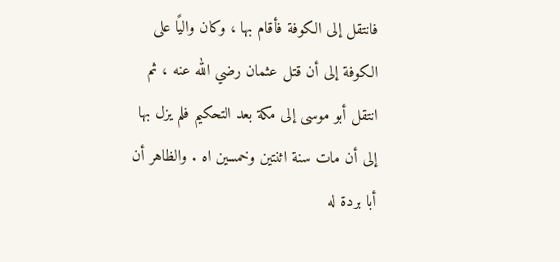فانتقل إلى الكوفة فأقام بها ، وكان واليًا على الكوفة إلى أن قتل عثمان رضي الله عنه ، ثم انتقل أبو موسى إلى مكة بعد التحكيم فلم يزل بها إلى أن مات سنة اثنتين وخمسين اه . والظاهر أن أبا بردة له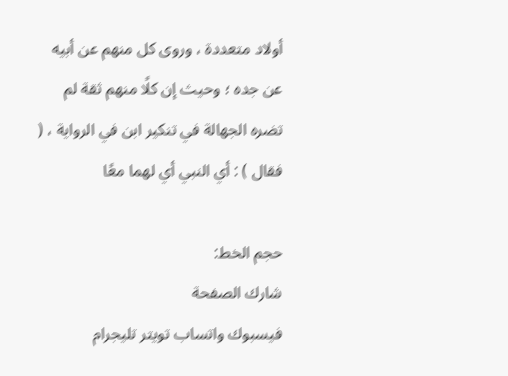أولاد متعددة ، وروى كل منهم عن أبيه عن جده ؛ وحيث إن كلًا منهم ثقة لم تضره الجهالة في تنكير ابن في الرواية ، ( فقال ) : أي النبي أي لهما معًا

حجم الخط:
شارك الصفحة
فيسبوك واتساب تويتر تليجرام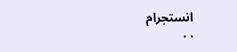انستجرام
. .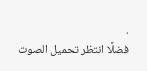.
فضلًا انتظر تحميل الصوت